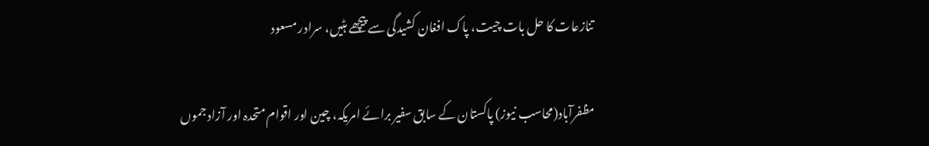تنازعات کا حل بات چیت، پاک افغان کشیدگی سے پیچھے ہٹیں، سرادر مسعود

مظفرآباد(محاسب نیوز) پاکستان کے سابق سفیر برائے امریکہ، چین اور اقوام متحدہ اور آزاد جموں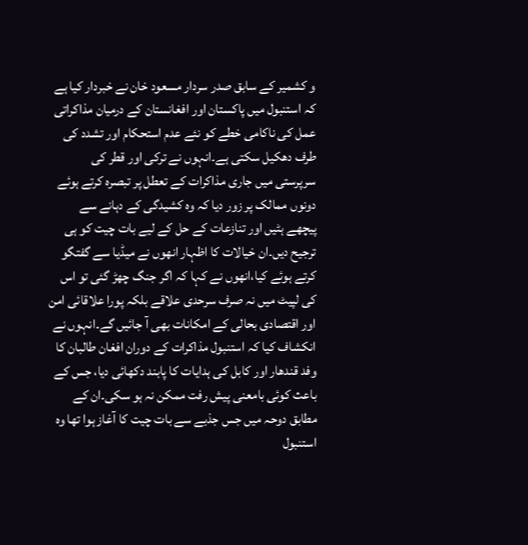و کشمیر کے سابق صدر سردار مسعود خان نے خبردار کیا ہے کہ استنبول میں پاکستان اور افغانستان کے درمیان مذاکراتی عمل کی ناکامی خطے کو نئے عدم استحکام اور تشدد کی طرف دھکیل سکتی ہے۔انہوں نے ترکی اور قطر کی سرپرستی میں جاری مذاکرات کے تعطل پر تبصرہ کرتے ہوئے دونوں ممالک پر زور دیا کہ وہ کشیدگی کے دہانے سے پیچھے ہٹیں اور تنازعات کے حل کے لیے بات چیت کو ہی ترجیح دیں۔ان خیالات کا اظہار انھوں نے میڈیا سے گفتگو کرتے ہوئے کیا،انھوں نے کہا کہ اگر جنگ چھڑ گئی تو اس کی لپیٹ میں نہ صرف سرحدی علاقے بلکہ پورا علاقائی امن اور اقتصادی بحالی کے امکانات بھی آ جائیں گے۔انہوں نے انکشاف کیا کہ استنبول مذاکرات کے دوران افغان طالبان کا وفد قندھار اور کابل کی ہدایات کا پابند دکھائی دیا، جس کے باعث کوئی بامعنی پیش رفت ممکن نہ ہو سکی۔ان کے مطابق دوحہ میں جس جذبے سے بات چیت کا آغاز ہوا تھا وہ استنبول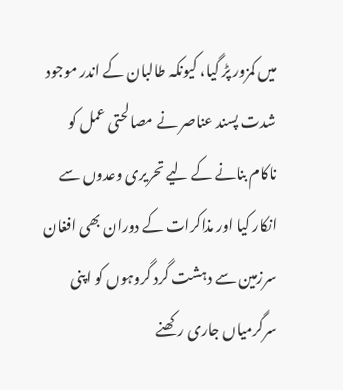میں کمزور پڑ گیا، کیونکہ طالبان کے اندر موجود شدت پسند عناصر نے مصالحتی عمل کو ناکام بنانے کے لیے تحریری وعدوں سے انکار کیا اور مذاکرات کے دوران بھی افغان سرزمین سے دہشت گرد گروہوں کو اپنی سرگرمیاں جاری رکھنے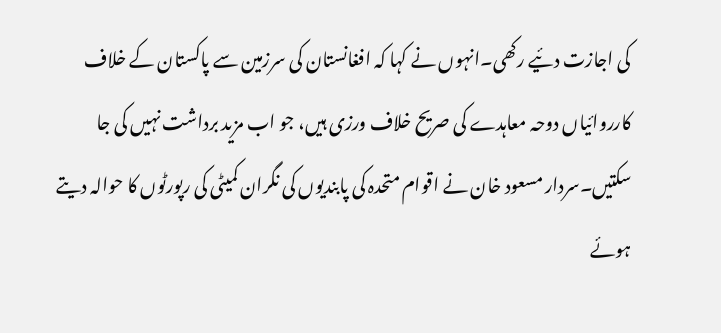کی اجازت دئیے رکھی۔انہوں نے کہا کہ افغانستان کی سرزمین سے پاکستان کے خلاف کارروائیاں دوحہ معاہدے کی صریح خلاف ورزی ہیں، جو اب مزید برداشت نہیں کی جا سکتیں۔سردار مسعود خان نے اقوام متحدہ کی پابندیوں کی نگران کمیٹی کی رپورٹوں کا حوالہ دیتے ہوئے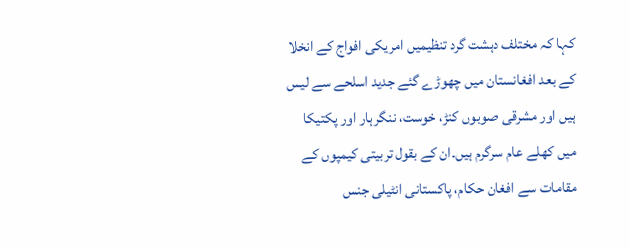کہا کہ مختلف دہشت گرد تنظیمیں امریکی افواج کے انخلا کے بعد افغانستان میں چھوڑے گئے جدید اسلحے سے لیس ہیں اور مشرقی صوبوں کنڑ، خوست، ننگرہار اور پکتیکا میں کھلے عام سرگرم ہیں۔ان کے بقول تربیتی کیمپوں کے مقامات سے افغان حکام، پاکستانی انٹیلی جنس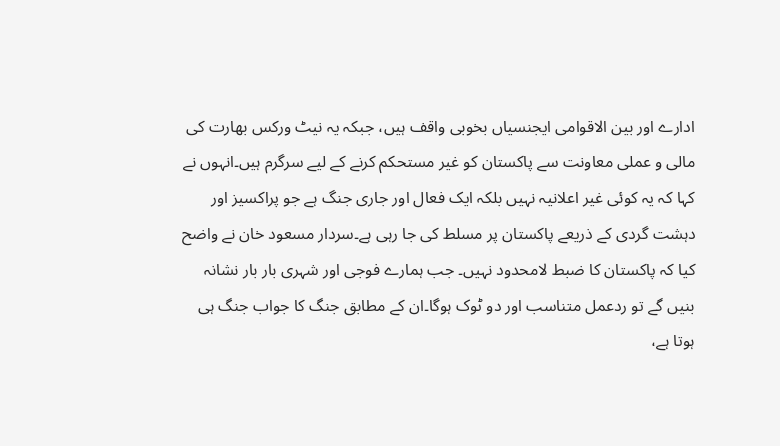ادارے اور بین الاقوامی ایجنسیاں بخوبی واقف ہیں، جبکہ یہ نیٹ ورکس بھارت کی مالی و عملی معاونت سے پاکستان کو غیر مستحکم کرنے کے لیے سرگرم ہیں۔انہوں نے کہا کہ یہ کوئی غیر اعلانیہ نہیں بلکہ ایک فعال اور جاری جنگ ہے جو پراکسیز اور دہشت گردی کے ذریعے پاکستان پر مسلط کی جا رہی ہے۔سردار مسعود خان نے واضح کیا کہ پاکستان کا ضبط لامحدود نہیں۔ جب ہمارے فوجی اور شہری بار بار نشانہ بنیں گے تو ردعمل متناسب اور دو ٹوک ہوگا۔ان کے مطابق جنگ کا جواب جنگ ہی ہوتا ہے،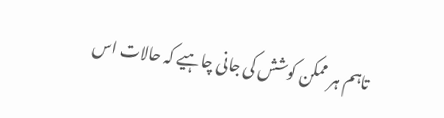تاہم ہر ممکن کوشش کی جانی چاہیے کہ حالات اس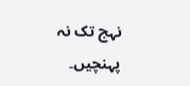نہج تک نہ پہنچیں۔